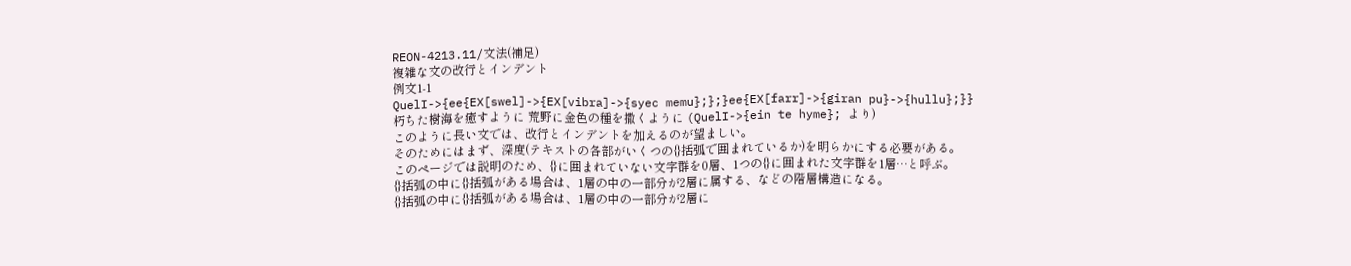REON-4213.11/文法(補足)
複雑な文の改行とインデント
例文1-1
QuelI->{ee{EX[swel]->{EX[vibra]->{syec memu};};}ee{EX[farr]->{giran pu}->{hullu};}}
朽ちた樹海を癒すように 荒野に金色の種を撒くように (QuelI->{ein te hyme}; より)
このように長い文では、改行とインデントを加えるのが望ましい。
そのためにはまず、深度(テキストの各部がいくつの{}括弧で囲まれているか)を明らかにする必要がある。
このページでは説明のため、{}に囲まれていない文字群を0層、1つの{}に囲まれた文字群を1層…と呼ぶ。
{}括弧の中に{}括弧がある場合は、1層の中の一部分が2層に属する、などの階層構造になる。
{}括弧の中に{}括弧がある場合は、1層の中の一部分が2層に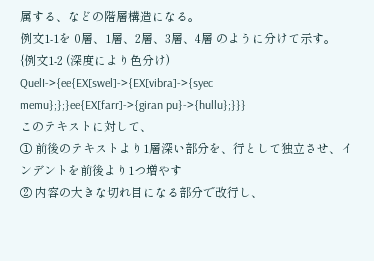属する、などの階層構造になる。
例文1-1を 0層、1層、2層、3層、4層 のように分けて示す。
{例文1-2 (深度により色分け)
QuelI->{ee{EX[swel]->{EX[vibra]->{syec memu};};}ee{EX[farr]->{giran pu}->{hullu};}}}
このテキストに対して、
① 前後のテキストより1層深い部分を、行として独立させ、インデントを前後より1つ増やす
② 内容の大きな切れ目になる部分で改行し、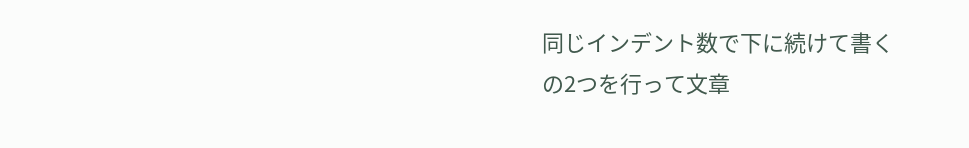同じインデント数で下に続けて書く
の2つを行って文章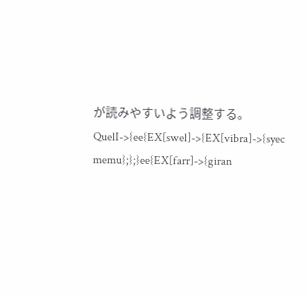が読みやすいよう調整する。
QuelI->{ee{EX[swel]->{EX[vibra]->{syec memu};};}ee{EX[farr]->{giran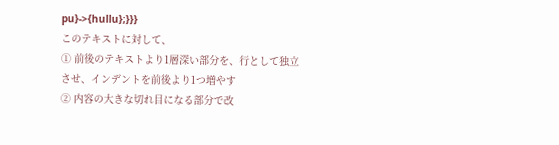pu}->{hullu};}}}
このテキストに対して、
① 前後のテキストより1層深い部分を、行として独立させ、インデントを前後より1つ増やす
② 内容の大きな切れ目になる部分で改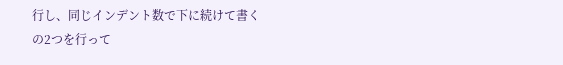行し、同じインデント数で下に続けて書く
の2つを行って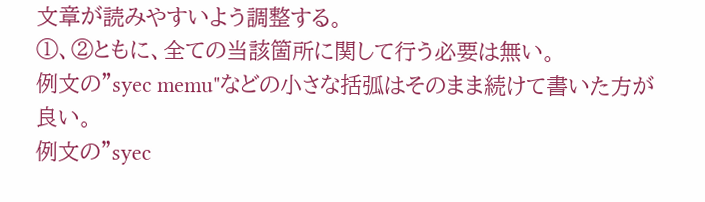文章が読みやすいよう調整する。
①、②ともに、全ての当該箇所に関して行う必要は無い。
例文の"syec memu"などの小さな括弧はそのまま続けて書いた方が良い。
例文の"syec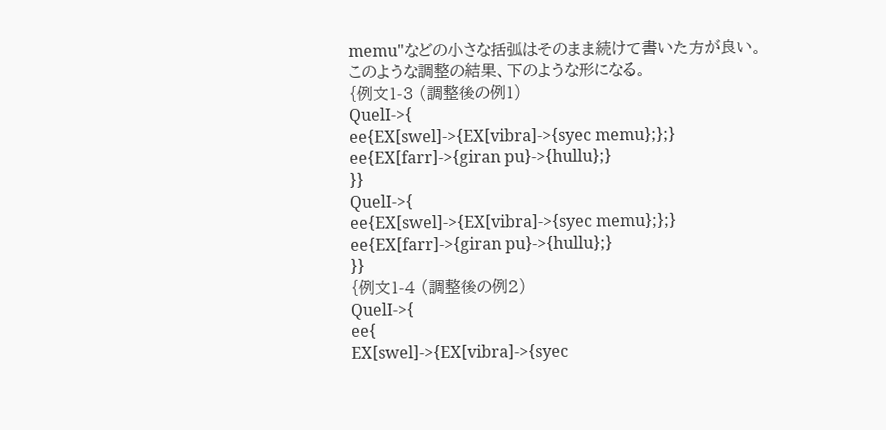memu"などの小さな括弧はそのまま続けて書いた方が良い。
このような調整の結果、下のような形になる。
{例文1-3 (調整後の例1)
QuelI->{
ee{EX[swel]->{EX[vibra]->{syec memu};};}
ee{EX[farr]->{giran pu}->{hullu};}
}}
QuelI->{
ee{EX[swel]->{EX[vibra]->{syec memu};};}
ee{EX[farr]->{giran pu}->{hullu};}
}}
{例文1-4 (調整後の例2)
QuelI->{
ee{
EX[swel]->{EX[vibra]->{syec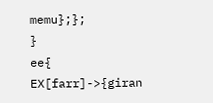memu};};
}
ee{
EX[farr]->{giran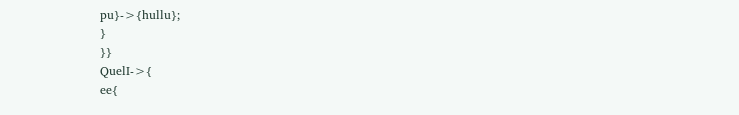pu}->{hullu};
}
}}
QuelI->{
ee{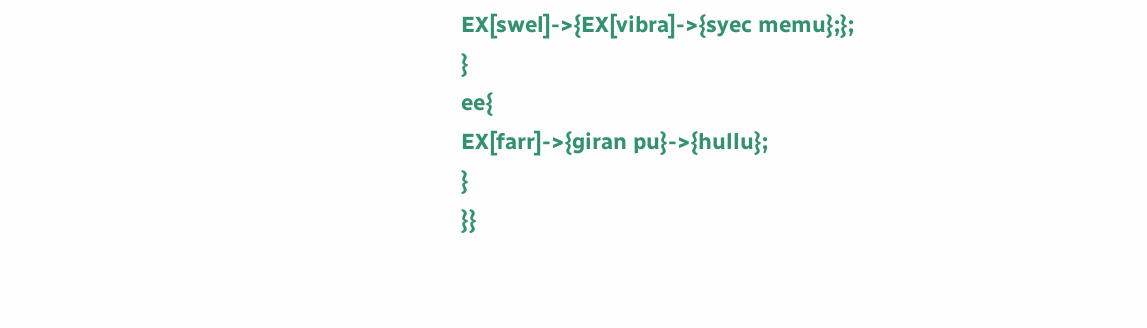EX[swel]->{EX[vibra]->{syec memu};};
}
ee{
EX[farr]->{giran pu}->{hullu};
}
}}